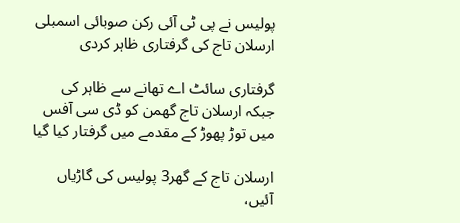پولیس نے پی ٹی آئی رکن صوبائی اسمبلی ارسلان تاج کی گرفتاری ظاہر کردی

گرفتاری سائٹ اے تھانے سے ظاہر کی جبکہ ارسلان تاج گھمن کو ڈی سی آفس میں توڑ پھوڑ کے مقدمے میں گرفتار کیا گیا

ارسلان تاج کے گھر3 پولیس کی گاڑیاں آئیں،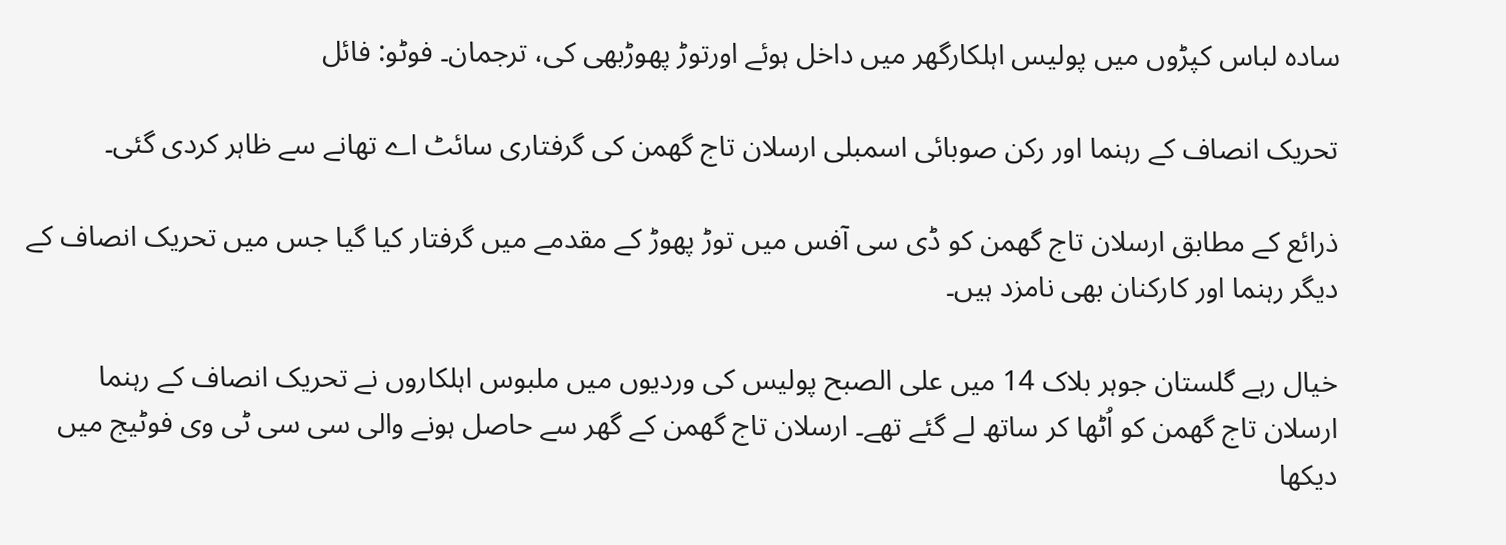سادہ لباس کپڑوں میں پولیس اہلکارگھر میں داخل ہوئے اورتوڑ پھوڑبھی کی، ترجمان۔ فوٹو: فائل

تحریک انصاف کے رہنما اور رکن صوبائی اسمبلی ارسلان تاج گھمن کی گرفتاری سائٹ اے تھانے سے ظاہر کردی گئی۔

ذرائع کے مطابق ارسلان تاج گھمن کو ڈی سی آفس میں توڑ پھوڑ کے مقدمے میں گرفتار کیا گیا جس میں تحریک انصاف کے دیگر رہنما اور کارکنان بھی نامزد ہیں۔

خیال رہے گلستان جوہر بلاک 14 میں علی الصبح پولیس کی وردیوں میں ملبوس اہلکاروں نے تحریک انصاف کے رہنما ارسلان تاج گھمن کو اُٹھا کر ساتھ لے گئے تھے۔ ارسلان تاج گھمن کے گھر سے حاصل ہونے والی سی سی ٹی وی فوٹیج میں دیکھا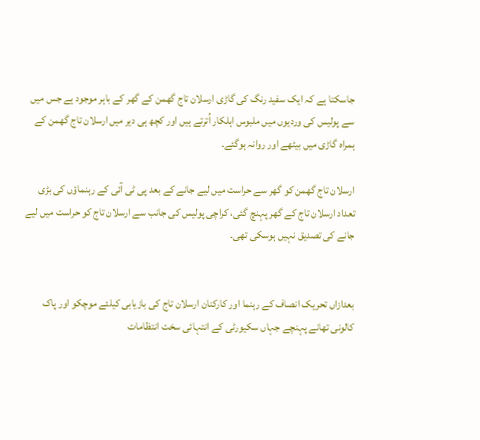جاسکتا ہے کہ ایک سفید رنگ کی گاڑی ارسلان تاج گھمن کے گھر کے باہر موجود ہے جس میں سے پولیس کی وردیوں میں ملبوس اہلکار اُترتے ہیں اور کچھ ہی دیر میں ارسلان تاج گھمن کے ہمراہ گاڑی میں بیٹھے اور روانہ ہوگئے۔

ارسلان تاج گھمن کو گھر سے حراست میں لیے جانے کے بعد پی ٹی آئی کے رہنماؤں کی بڑی تعداد ارسلان تاج کے گھر پہنچ گئی، کراچی پولیس کی جانب سے ارسلان تاج کو حراست میں لیے جانے کی تصدیق نہیں ہوسکی تھی۔


بعدازاں تحریک انصاف کے رہنما اور کارکنان ارسلان تاج کی بازیابی کیلئے موچکو اور پاک کالونی تھانے پہنچے جہاں سکیورٹی کے انتہائی سخت انتظامات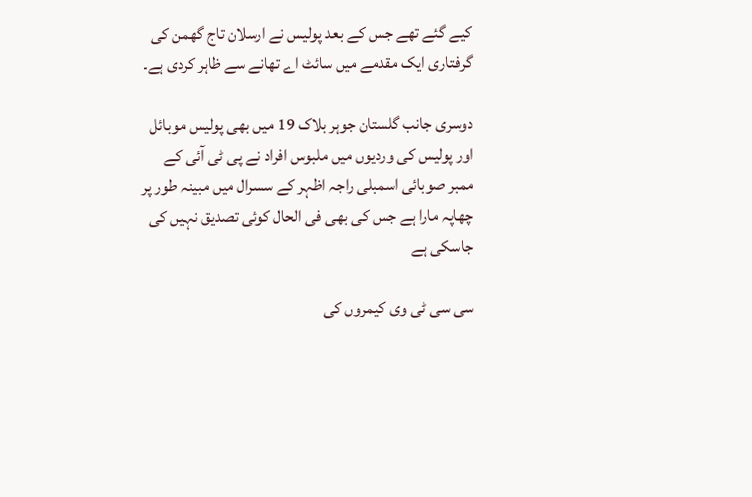کیے گئے تھے جس کے بعد پولیس نے ارسلان تاج گھمن کی گرفتاری ایک مقدمے میں سائٹ اے تھانے سے ظاہر کردی ہے۔

دوسری جانب گلستان جوہر بلاک 19 میں بھی پولیس موبائل اور پولیس کی وردیوں میں ملبوس افراد نے پی ٹی آئی کے ممبر صوبائی اسمبلی راجہ اظہر کے سسرال میں مبینہ طور پر چھاپہ مارا ہے جس کی بھی فی الحال کوئی تصدیق نہیں کی جاسکی ہے

سی سی ٹی وی کیمروں کی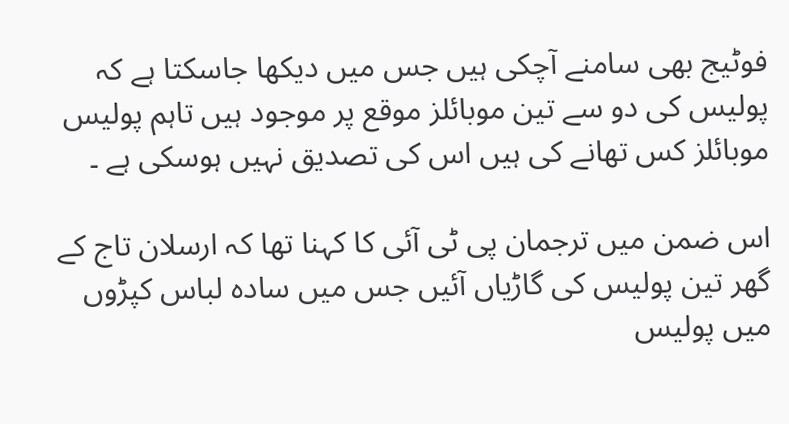فوٹیج بھی سامنے آچکی ہیں جس میں دیکھا جاسکتا ہے کہ پولیس کی دو سے تین موبائلز موقع پر موجود ہیں تاہم پولیس موبائلز کس تھانے کی ہیں اس کی تصدیق نہیں ہوسکی ہے ۔

اس ضمن میں ترجمان پی ٹی آئی کا کہنا تھا کہ ارسلان تاج کے گھر تین پولیس کی گاڑیاں آئیں جس میں سادہ لباس کپڑوں میں پولیس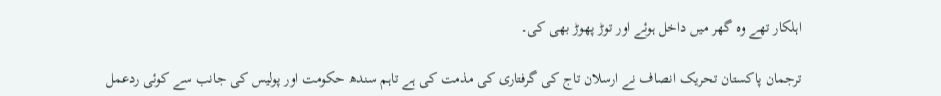اہلکار تھے وہ گھر میں داخل ہوئے اور توڑ پھوڑ بھی کی۔

ترجمان پاکستان تحریک انصاف نے ارسلان تاج کی گرفتاری کی مذمت کی ہے تاہم سندھ حکومت اور پولیس کی جانب سے کوئی ردعمل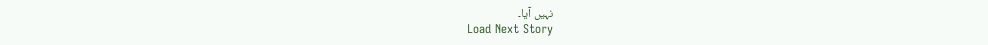نہیں آیا۔
Load Next Story